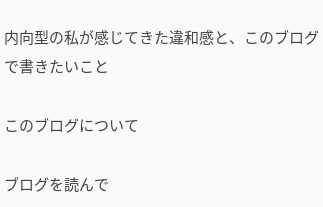内向型の私が感じてきた違和感と、このブログで書きたいこと

このブログについて

ブログを読んで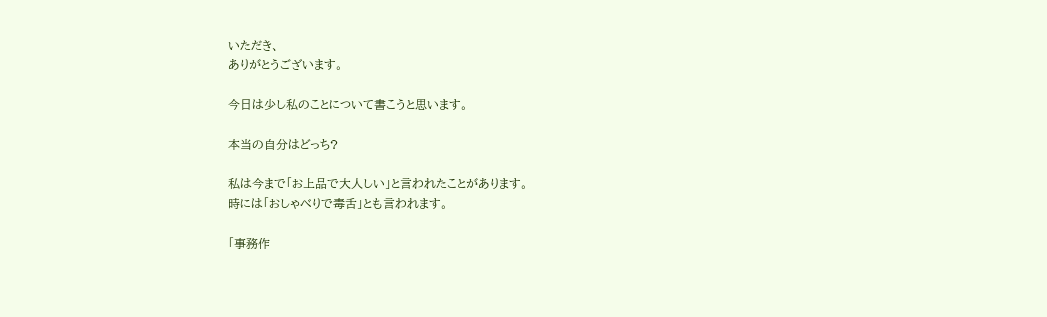いただき、
ありがとうございます。

今日は少し私のことについて書こうと思います。

本当の自分はどっち?

私は今まで「お上品で大人しい」と言われたことがあります。
時には「おしゃべりで毒舌」とも言われます。

「事務作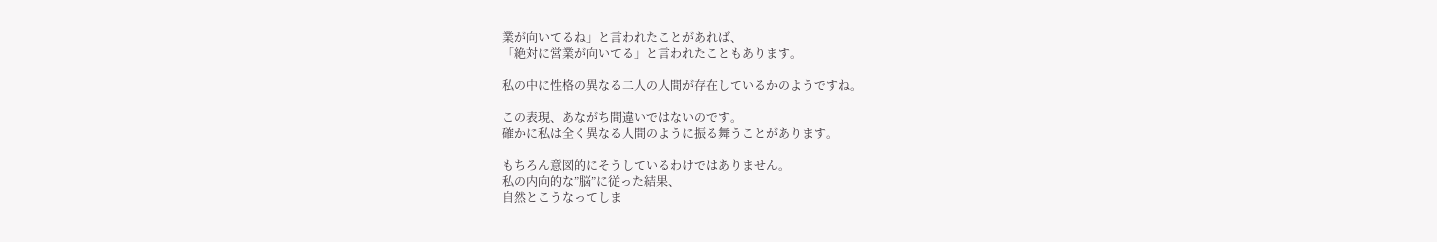業が向いてるね」と言われたことがあれば、
「絶対に営業が向いてる」と言われたこともあります。

私の中に性格の異なる二人の人間が存在しているかのようですね。

この表現、あながち間違いではないのです。
確かに私は全く異なる人間のように振る舞うことがあります。

もちろん意図的にそうしているわけではありません。
私の内向的な”脳”に従った結果、
自然とこうなってしま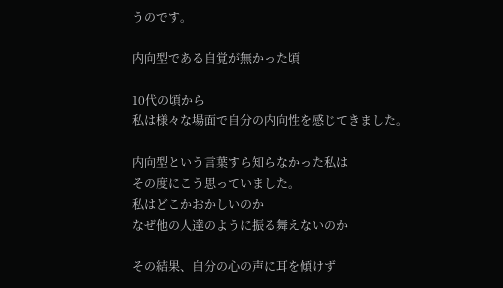うのです。

内向型である自覚が無かった頃

10代の頃から
私は様々な場面で自分の内向性を感じてきました。

内向型という言葉すら知らなかった私は
その度にこう思っていました。
私はどこかおかしいのか
なぜ他の人達のように振る舞えないのか

その結果、自分の心の声に耳を傾けず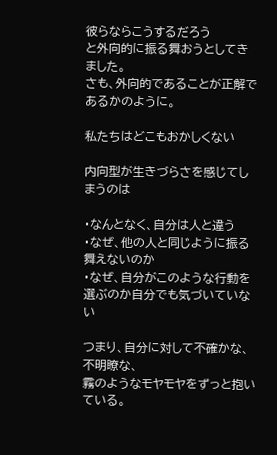彼らならこうするだろう
と外向的に振る舞おうとしてきました。
さも、外向的であることが正解であるかのように。

私たちはどこもおかしくない

内向型が生きづらさを感じてしまうのは

・なんとなく、自分は人と違う
・なぜ、他の人と同じように振る舞えないのか
・なぜ、自分がこのような行動を選ぶのか自分でも気づいていない

つまり、自分に対して不確かな、不明瞭な、
霧のようなモヤモヤをずっと抱いている。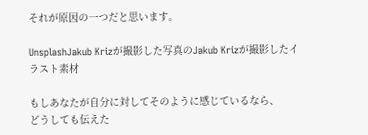それが原因の一つだと思います。

UnsplashJakub Krizが撮影した写真のJakub Krizが撮影したイラスト素材

もしあなたが自分に対してそのように感じているなら、
どうしても伝えた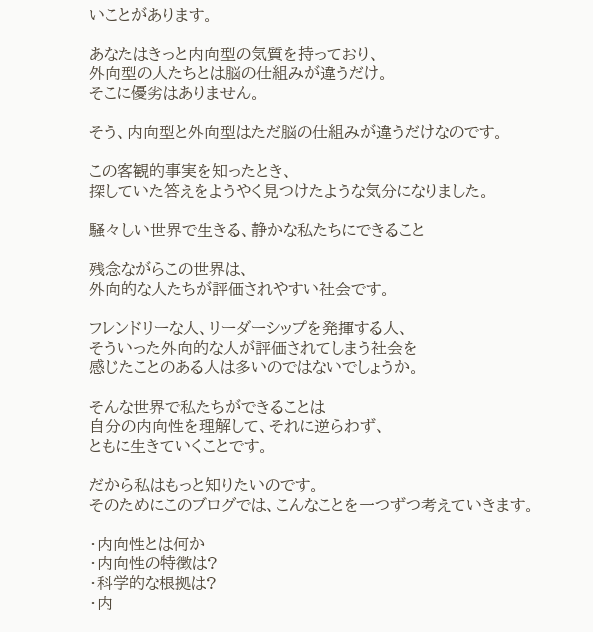いことがあります。

あなたはきっと内向型の気質を持っており、
外向型の人たちとは脳の仕組みが違うだけ。
そこに優劣はありません。

そう、内向型と外向型はただ脳の仕組みが違うだけなのです。

この客観的事実を知ったとき、
探していた答えをようやく見つけたような気分になりました。

騒々しい世界で生きる、静かな私たちにできること

残念ながらこの世界は、
外向的な人たちが評価されやすい社会です。

フレンドリーな人、リーダーシップを発揮する人、
そういった外向的な人が評価されてしまう社会を
感じたことのある人は多いのではないでしょうか。

そんな世界で私たちができることは
自分の内向性を理解して、それに逆らわず、
ともに生きていくことです。

だから私はもっと知りたいのです。
そのためにこのブログでは、こんなことを一つずつ考えていきます。

・内向性とは何か
・内向性の特徴は?
・科学的な根拠は?
・内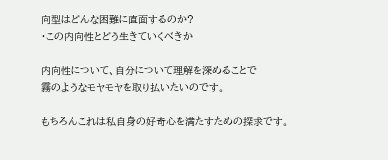向型はどんな困難に直面するのか?
・この内向性とどう生きていくべきか

内向性について、自分について理解を深めることで
霧のようなモヤモヤを取り払いたいのです。

もちろんこれは私自身の好奇心を満たすための探求です。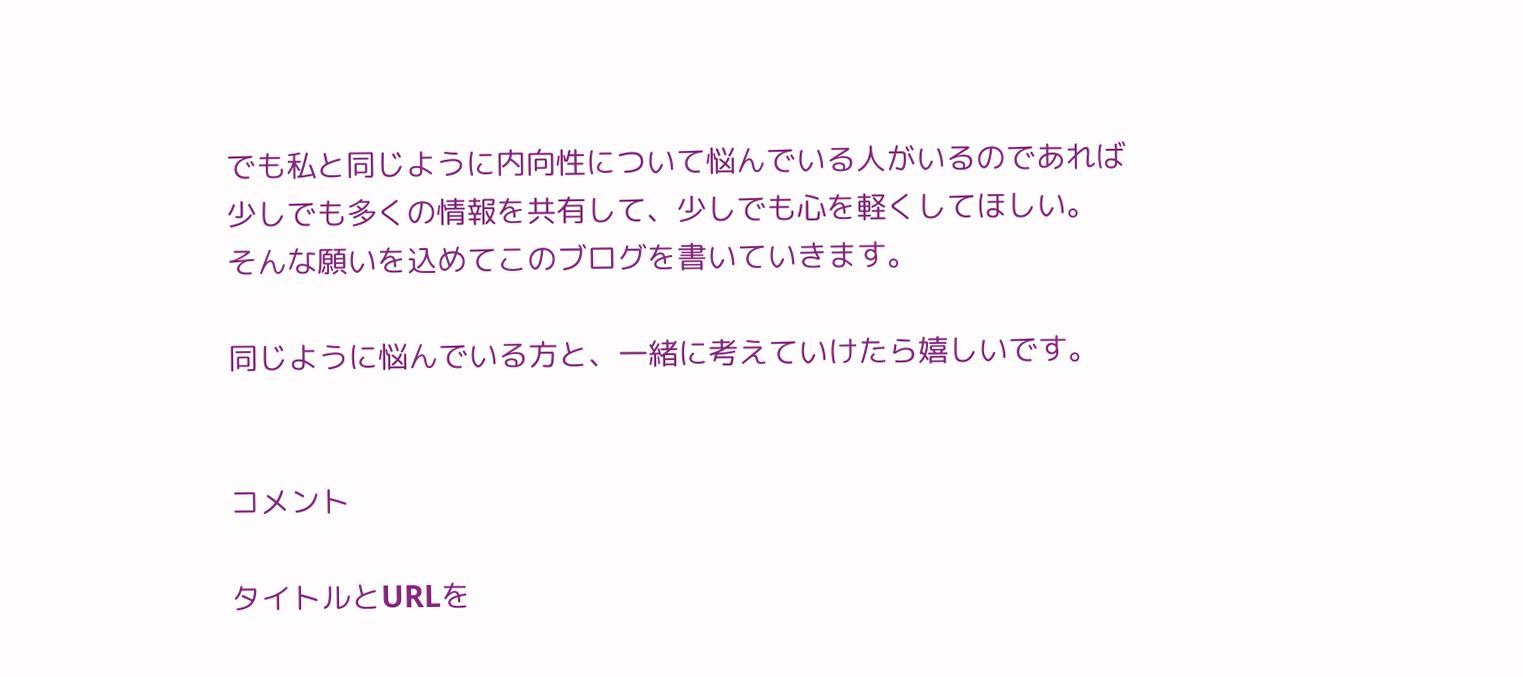でも私と同じように内向性について悩んでいる人がいるのであれば
少しでも多くの情報を共有して、少しでも心を軽くしてほしい。
そんな願いを込めてこのブログを書いていきます。

同じように悩んでいる方と、一緒に考えていけたら嬉しいです。


コメント

タイトルとURLを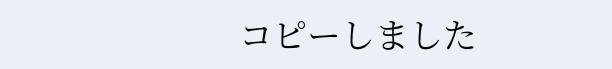コピーしました